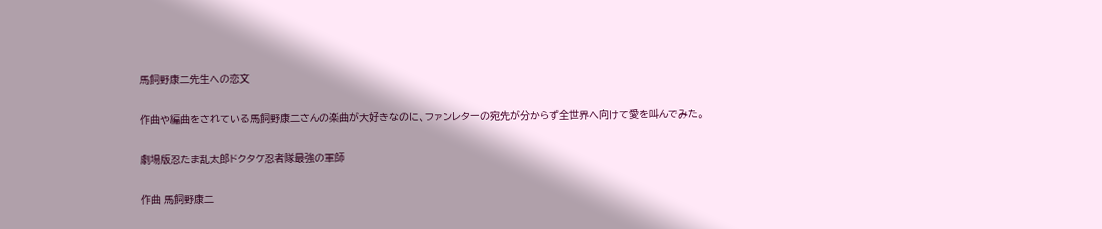馬飼野康二先生への恋文

作曲や編曲をされている馬飼野康二さんの楽曲が大好きなのに、ファンレターの宛先が分からず全世界へ向けて愛を叫んでみた。

劇場版忍たま乱太郎ドクタケ忍者隊最強の軍師

作曲 馬飼野康二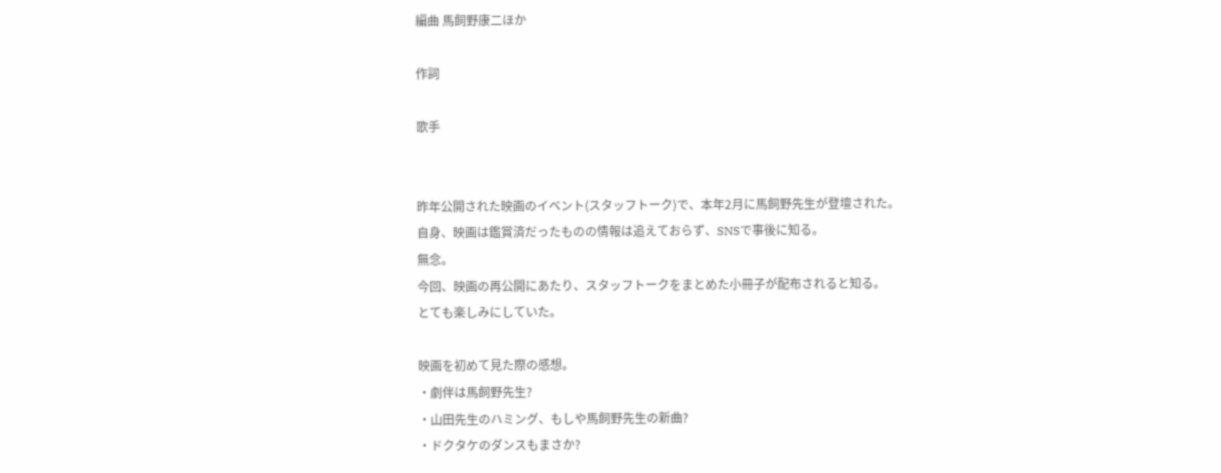編曲 馬飼野康二ほか

作詞

歌手


昨年公開された映画のイベント(スタッフトーク)で、本年2月に馬飼野先生が登壇された。
自身、映画は鑑賞済だったものの情報は追えておらず、SNSで事後に知る。
無念。
今回、映画の再公開にあたり、スタッフトークをまとめた小冊子が配布されると知る。
とても楽しみにしていた。

映画を初めて見た際の感想。
・劇伴は馬飼野先生?
・山田先生のハミング、もしや馬飼野先生の新曲?
・ドクタケのダンスもまさか?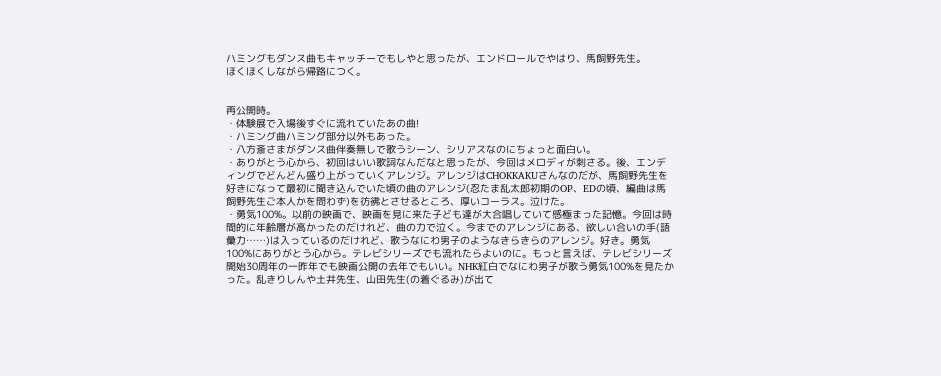ハミングもダンス曲もキャッチーでもしやと思ったが、エンドロールでやはり、馬飼野先生。
ほくほくしながら帰路につく。


再公開時。
・体験展で入場後すぐに流れていたあの曲!
・ハミング曲ハミング部分以外もあった。
・八方斎さまがダンス曲伴奏無しで歌うシーン、シリアスなのにちょっと面白い。
・ありがとう心から、初回はいい歌詞なんだなと思ったが、今回はメロディが刺さる。後、エンディングでどんどん盛り上がっていくアレンジ。アレンジはCHOKKAKUさんなのだが、馬飼野先生を好きになって最初に聞き込んでいた頃の曲のアレンジ(忍たま乱太郎初期のOP、EDの頃、編曲は馬飼野先生ご本人かを問わず)を彷彿とさせるところ、厚いコーラス。泣けた。
・勇気100%。以前の映画で、映画を見に来た子ども達が大合唱していて感極まった記憶。今回は時間的に年齢層が高かったのだけれど、曲の力で泣く。今までのアレンジにある、欲しい合いの手(語彙力……)は入っているのだけれど、歌うなにわ男子のようなきらきらのアレンジ。好き。勇気100%にありがとう心から。テレビシリーズでも流れたらよいのに。もっと言えば、テレビシリーズ開始30周年の一昨年でも映画公開の去年でもいい。NHK紅白でなにわ男子が歌う勇気100%を見たかった。乱きりしんや土井先生、山田先生(の着ぐるみ)が出て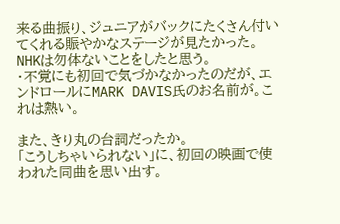来る曲振り、ジュニアがバックにたくさん付いてくれる賑やかなステージが見たかった。NHKは勿体ないことをしたと思う。
・不覚にも初回で気づかなかったのだが、エンドロールにMARK DAVIS氏のお名前が。これは熱い。

また、きり丸の台詞だったか。
「こうしちゃいられない」に、初回の映画で使われた同曲を思い出す。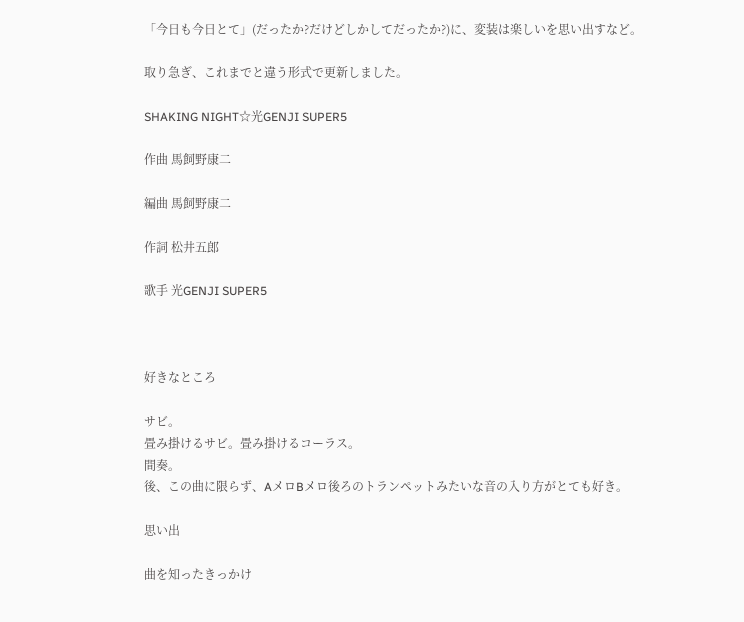「今日も今日とて」(だったか?だけどしかしてだったか?)に、変装は楽しいを思い出すなど。

取り急ぎ、これまでと違う形式で更新しました。

SHAKING NIGHT☆光GENJI SUPER5

作曲 馬飼野康二

編曲 馬飼野康二

作詞 松井五郎

歌手 光GENJI SUPER5



好きなところ

サビ。
畳み掛けるサビ。畳み掛けるコーラス。
間奏。
後、この曲に限らず、AメロBメロ後ろのトランペットみたいな音の入り方がとても好き。

思い出

曲を知ったきっかけ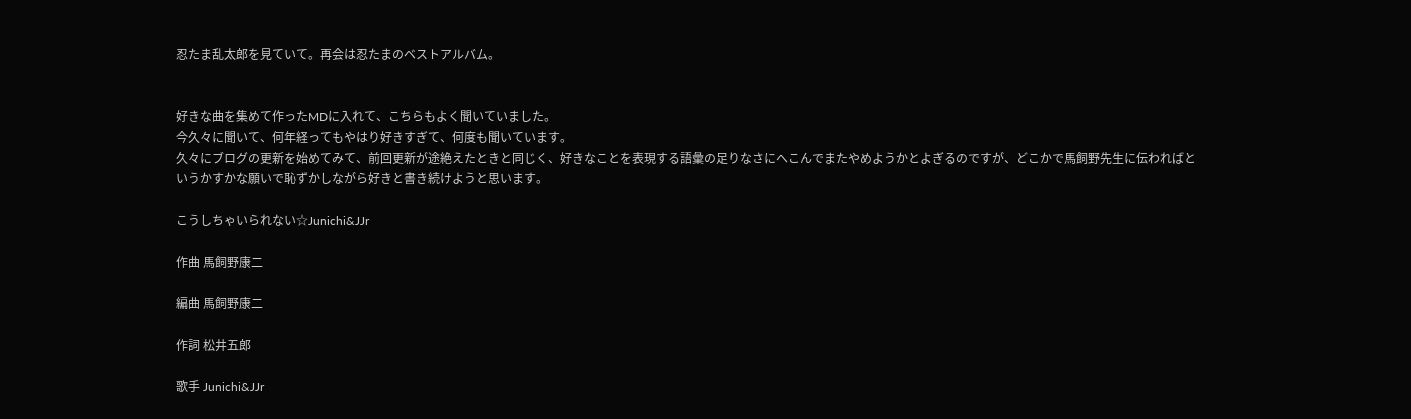忍たま乱太郎を見ていて。再会は忍たまのベストアルバム。


好きな曲を集めて作ったMDに入れて、こちらもよく聞いていました。
今久々に聞いて、何年経ってもやはり好きすぎて、何度も聞いています。
久々にブログの更新を始めてみて、前回更新が途絶えたときと同じく、好きなことを表現する語彙の足りなさにへこんでまたやめようかとよぎるのですが、どこかで馬飼野先生に伝わればというかすかな願いで恥ずかしながら好きと書き続けようと思います。

こうしちゃいられない☆Junichi&JJr

作曲 馬飼野康二

編曲 馬飼野康二

作詞 松井五郎

歌手 Junichi&JJr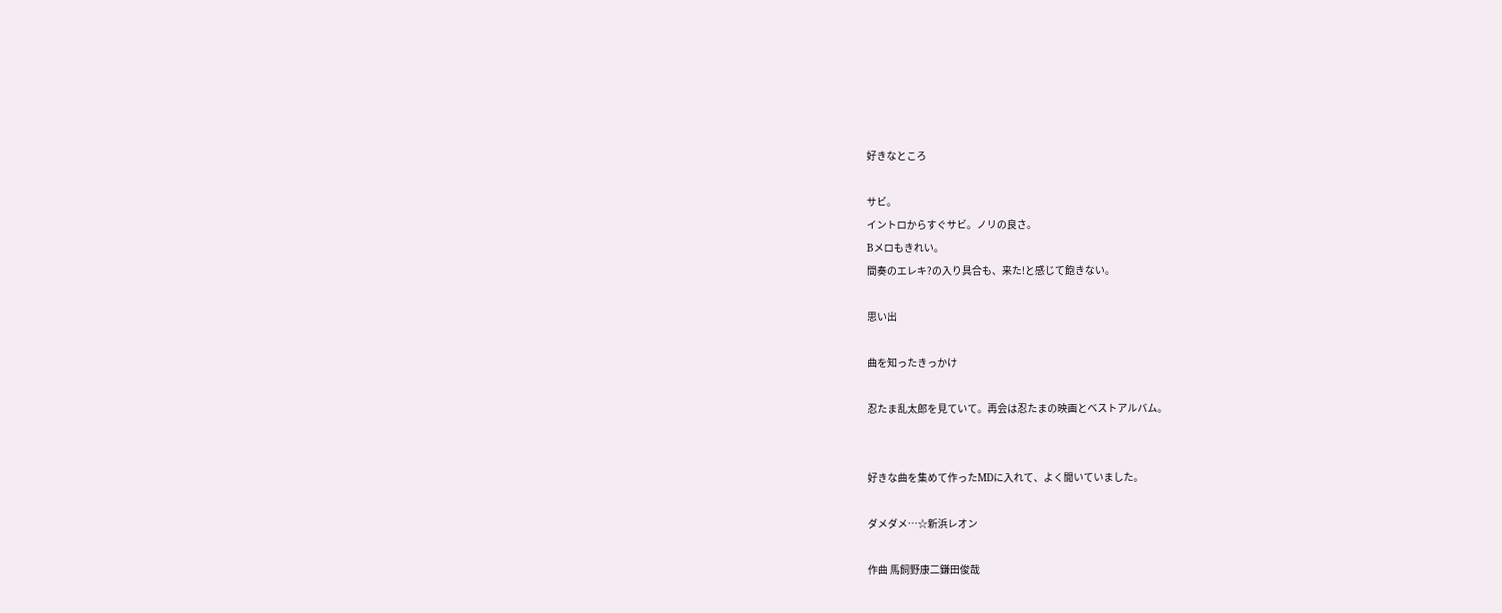好きなところ

サビ。
イントロからすぐサビ。ノリの良さ。
Bメロもきれい。
間奏のエレキ?の入り具合も、来た!と感じて飽きない。

思い出

曲を知ったきっかけ

忍たま乱太郎を見ていて。再会は忍たまの映画とベストアルバム。


好きな曲を集めて作ったMDに入れて、よく聞いていました。

ダメダメ…☆新浜レオン

作曲 馬飼野康二鎌田俊哉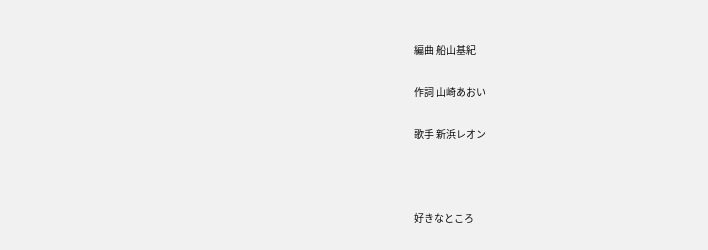編曲 船山基紀

作詞 山崎あおい

歌手 新浜レオン



好きなところ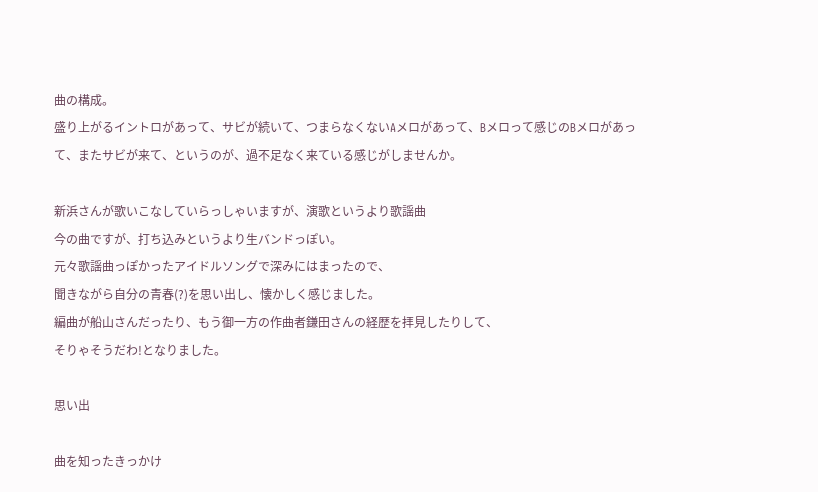曲の構成。
盛り上がるイントロがあって、サビが続いて、つまらなくないAメロがあって、Bメロって感じのBメロがあって、またサビが来て、というのが、過不足なく来ている感じがしませんか。

新浜さんが歌いこなしていらっしゃいますが、演歌というより歌謡曲
今の曲ですが、打ち込みというより生バンドっぽい。
元々歌謡曲っぽかったアイドルソングで深みにはまったので、
聞きながら自分の青春(?)を思い出し、懐かしく感じました。
編曲が船山さんだったり、もう御一方の作曲者鎌田さんの経歴を拝見したりして、
そりゃそうだわ!となりました。

思い出

曲を知ったきっかけ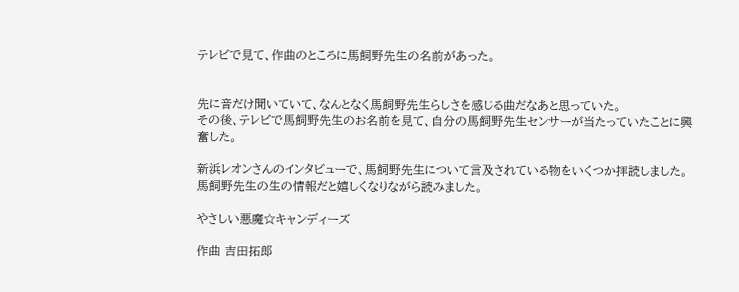テレビで見て、作曲のところに馬飼野先生の名前があった。


先に音だけ聞いていて、なんとなく馬飼野先生らしさを感じる曲だなあと思っていた。
その後、テレビで馬飼野先生のお名前を見て、自分の馬飼野先生センサーが当たっていたことに興奮した。

新浜レオンさんのインタビューで、馬飼野先生について言及されている物をいくつか拝読しました。
馬飼野先生の生の情報だと嬉しくなりながら読みました。

やさしい悪魔☆キャンディーズ

作曲 吉田拓郎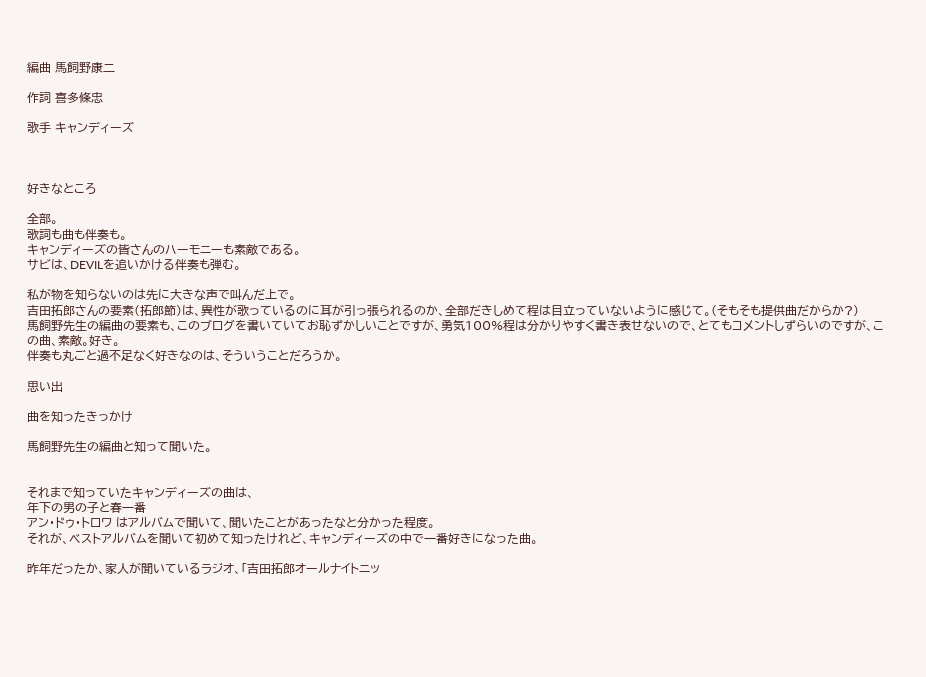編曲 馬飼野康二

作詞 喜多條忠

歌手 キャンディーズ



好きなところ

全部。
歌詞も曲も伴奏も。
キャンディーズの皆さんのハーモニーも素敵である。
サビは、DEVILを追いかける伴奏も弾む。

私が物を知らないのは先に大きな声で叫んだ上で。
吉田拓郎さんの要素(拓郎節)は、異性が歌っているのに耳が引っ張られるのか、全部だきしめて程は目立っていないように感じて。(そもそも提供曲だからか?)
馬飼野先生の編曲の要素も、このブログを書いていてお恥ずかしいことですが、勇気100%程は分かりやすく書き表せないので、とてもコメントしずらいのですが、この曲、素敵。好き。
伴奏も丸ごと過不足なく好きなのは、そういうことだろうか。

思い出

曲を知ったきっかけ

馬飼野先生の編曲と知って聞いた。


それまで知っていたキャンディーズの曲は、
年下の男の子と春一番
アン・ドゥ・トロワ はアルバムで聞いて、聞いたことがあったなと分かった程度。
それが、ベストアルバムを聞いて初めて知ったけれど、キャンディーズの中で一番好きになった曲。

昨年だったか、家人が聞いているラジオ、「吉田拓郎オールナイトニッ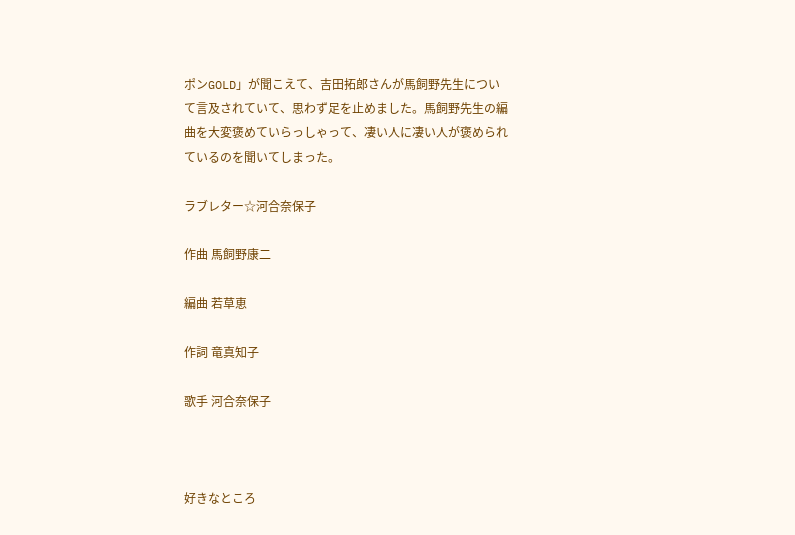ポンGOLD」が聞こえて、吉田拓郎さんが馬飼野先生について言及されていて、思わず足を止めました。馬飼野先生の編曲を大変褒めていらっしゃって、凄い人に凄い人が褒められているのを聞いてしまった。

ラブレター☆河合奈保子

作曲 馬飼野康二

編曲 若草恵

作詞 竜真知子

歌手 河合奈保子



好きなところ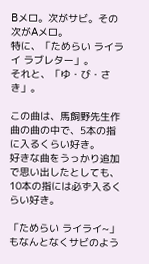Bメロ。次がサビ。その次がAメロ。
特に、「ためらい ライライ ラブレター」。
それと、「ゆ・び・さき」。

この曲は、馬飼野先生作曲の曲の中で、5本の指に入るくらい好き。
好きな曲をうっかり追加で思い出したとしても、10本の指には必ず入るくらい好き。

「ためらい ライライ~」 もなんとなくサビのよう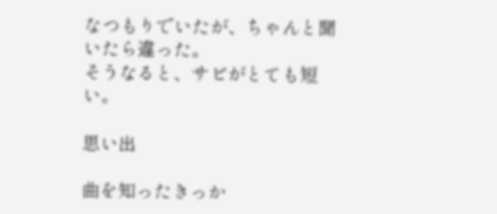なつもりでいたが、ちゃんと聞いたら違った。
そうなると、サビがとても短い。

思い出

曲を知ったきっか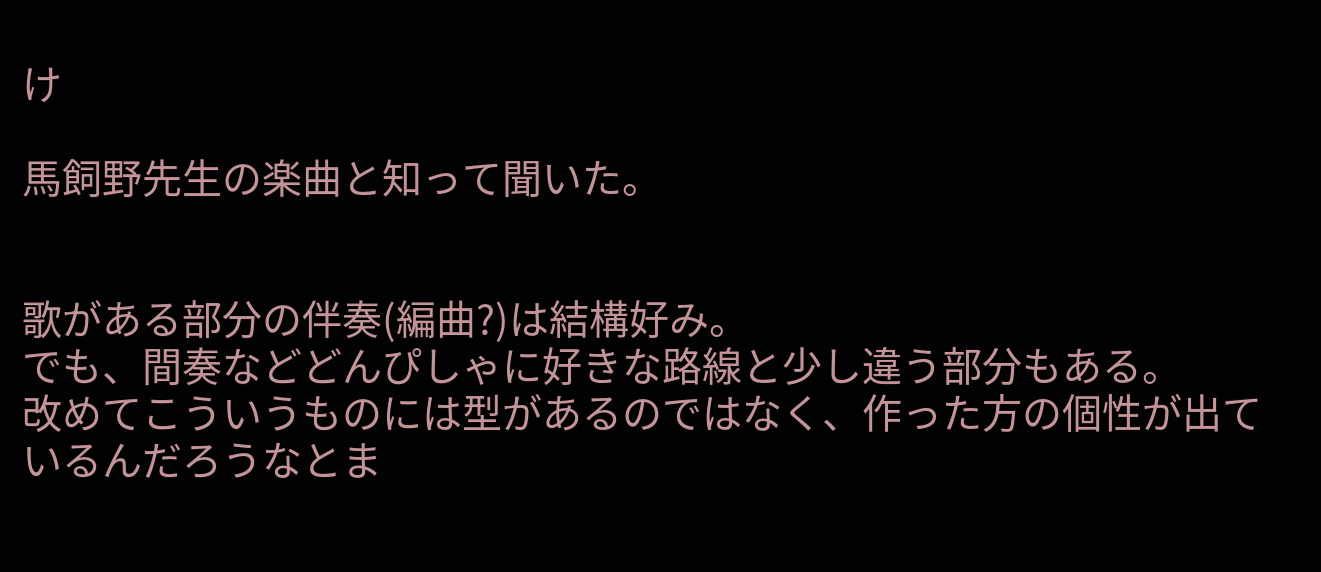け

馬飼野先生の楽曲と知って聞いた。


歌がある部分の伴奏(編曲?)は結構好み。
でも、間奏などどんぴしゃに好きな路線と少し違う部分もある。
改めてこういうものには型があるのではなく、作った方の個性が出ているんだろうなとま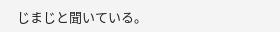じまじと聞いている。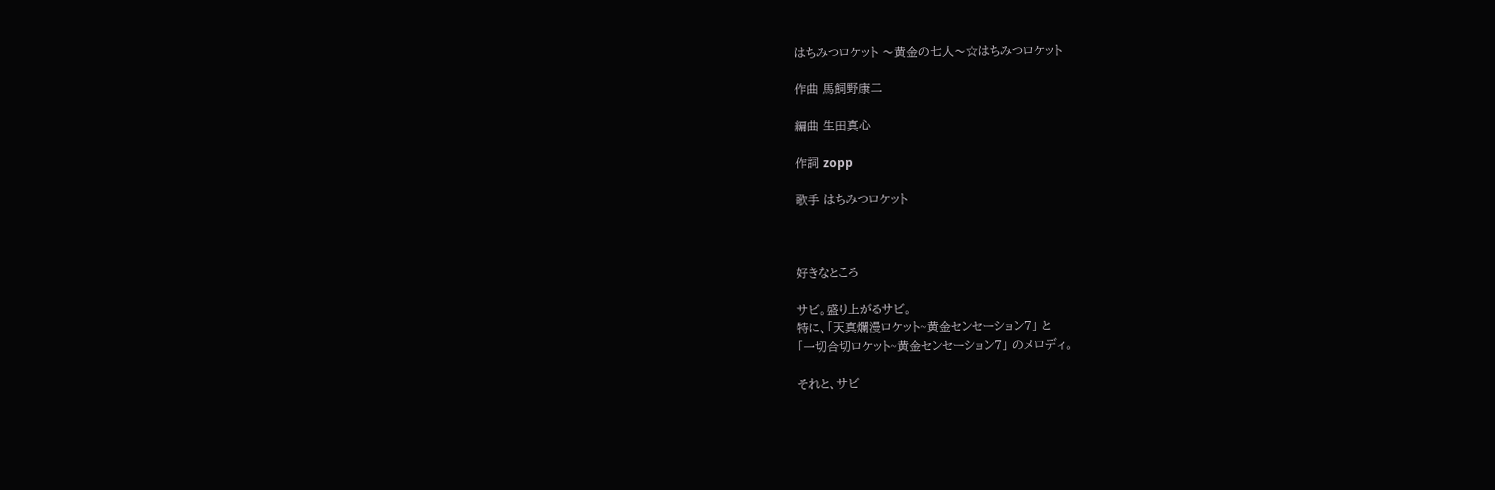はちみつロケット 〜黄金の七人〜☆はちみつロケット

作曲 馬飼野康二

編曲 生田真心

作詞 zopp

歌手 はちみつロケット



好きなところ

サビ。盛り上がるサビ。
特に、「天真爛漫ロケット~黄金センセーション7」 と
「一切合切ロケット~黄金センセーション7」 のメロディ。

それと、サビ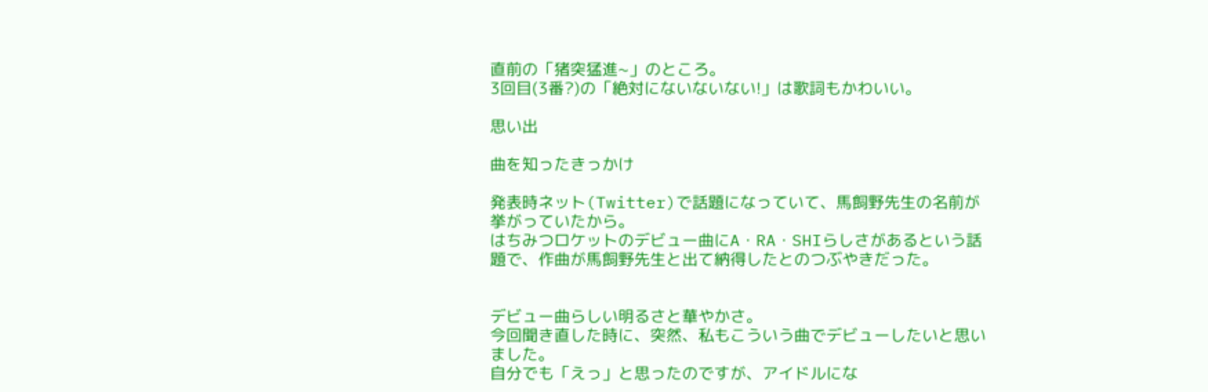直前の「猪突猛進~」のところ。
3回目(3番?)の「絶対にないないない!」は歌詞もかわいい。

思い出

曲を知ったきっかけ

発表時ネット(Twitter)で話題になっていて、馬飼野先生の名前が挙がっていたから。
はちみつロケットのデビュー曲にA・RA・SHIらしさがあるという話題で、作曲が馬飼野先生と出て納得したとのつぶやきだった。


デビュー曲らしい明るさと華やかさ。
今回聞き直した時に、突然、私もこういう曲でデビューしたいと思いました。
自分でも「えっ」と思ったのですが、アイドルにな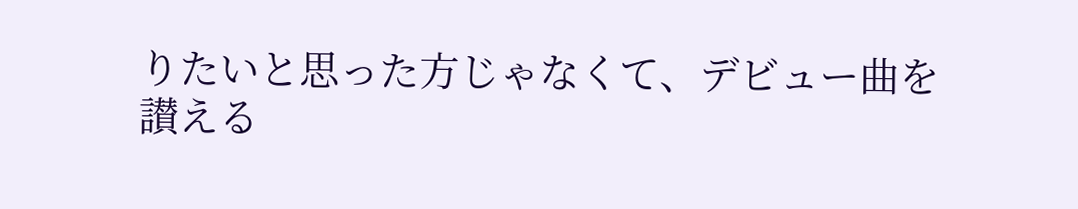りたいと思った方じゃなくて、デビュー曲を讃える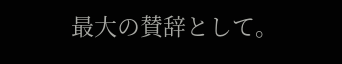最大の賛辞として。